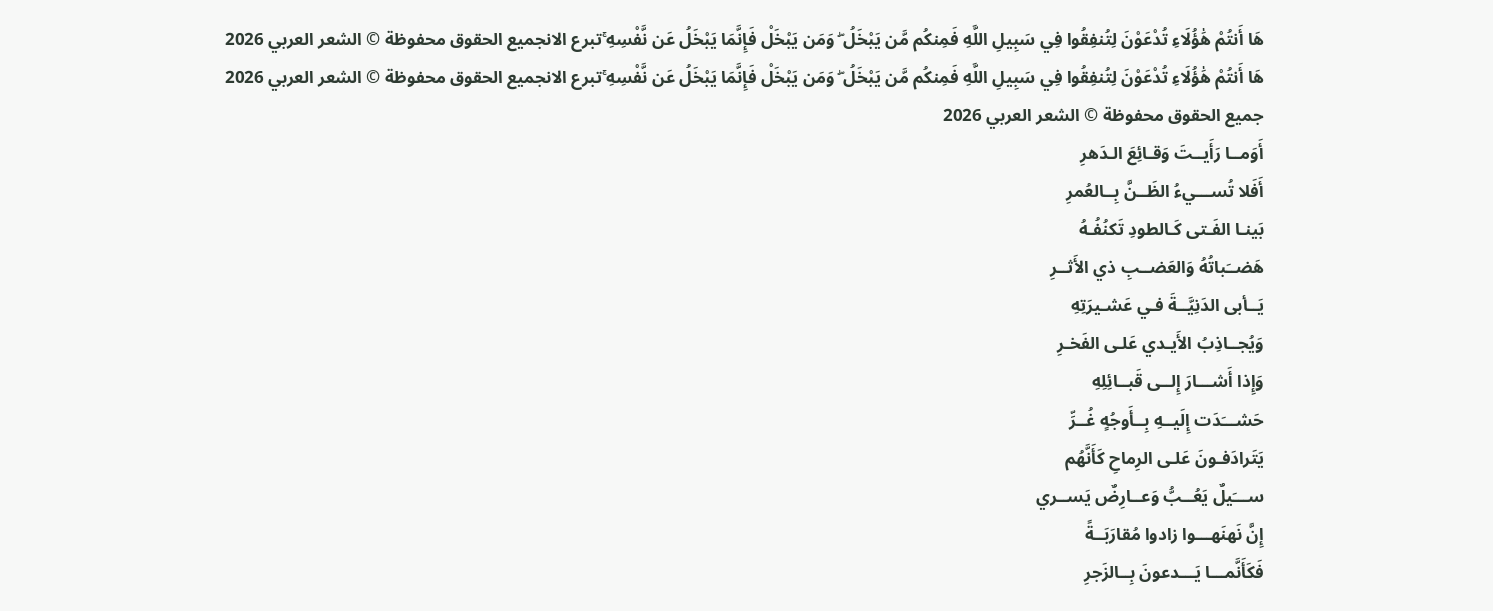هَا أَنتُمْ هَٰؤُلَاءِ تُدْعَوْنَ لِتُنفِقُوا فِي سَبِيلِ اللَّهِ فَمِنكُم مَّن يَبْخَلُ ۖ وَمَن يَبْخَلْ فَإِنَّمَا يَبْخَلُ عَن نَّفْسِهِ ۚتبرع الانجميع الحقوق محفوظة © الشعر العربي 2026
هَا أَنتُمْ هَٰؤُلَاءِ تُدْعَوْنَ لِتُنفِقُوا فِي سَبِيلِ اللَّهِ فَمِنكُم مَّن يَبْخَلُ ۖ وَمَن يَبْخَلْ فَإِنَّمَا يَبْخَلُ عَن نَّفْسِهِ ۚتبرع الانجميع الحقوق محفوظة © الشعر العربي 2026
جميع الحقوق محفوظة © الشعر العربي 2026
أَوَمــا رَأَيــتَ وَقـائِعَ الـدَهرِ
أَفَلا تُســـيءُ الظَــنَّ بِــالعُمرِ
بَينـا الفَـتى كَـالطودِ تَكنُفُـهُ
هَضــَباتُهُ وَالعَضــبِ ذي الأَثــرِ
يَــأبى الدَنِيَّــةَ فـي عَشـيرَتِهِ
وَيُجــاذِبُ الأَيـدي عَلـى الفَخـرِ
وَإِذا أَشـــارَ إِلــى قَبــائِلِهِ
حَشـــَدَت إِلَيــهِ بِــأَوجُهٍ غُــرِّ
يَتَرادَفـونَ عَلـى الرِماحِ كَأَنَّهُم
ســـَيلٌ يَعُــبُّ وَعــارِضٌ يَســري
إِنَّ نَهنَهـــوا زادوا مُقارَبَــةً
فَكَأَنَّمـــا يَـــدعونَ بِــالزَجرِ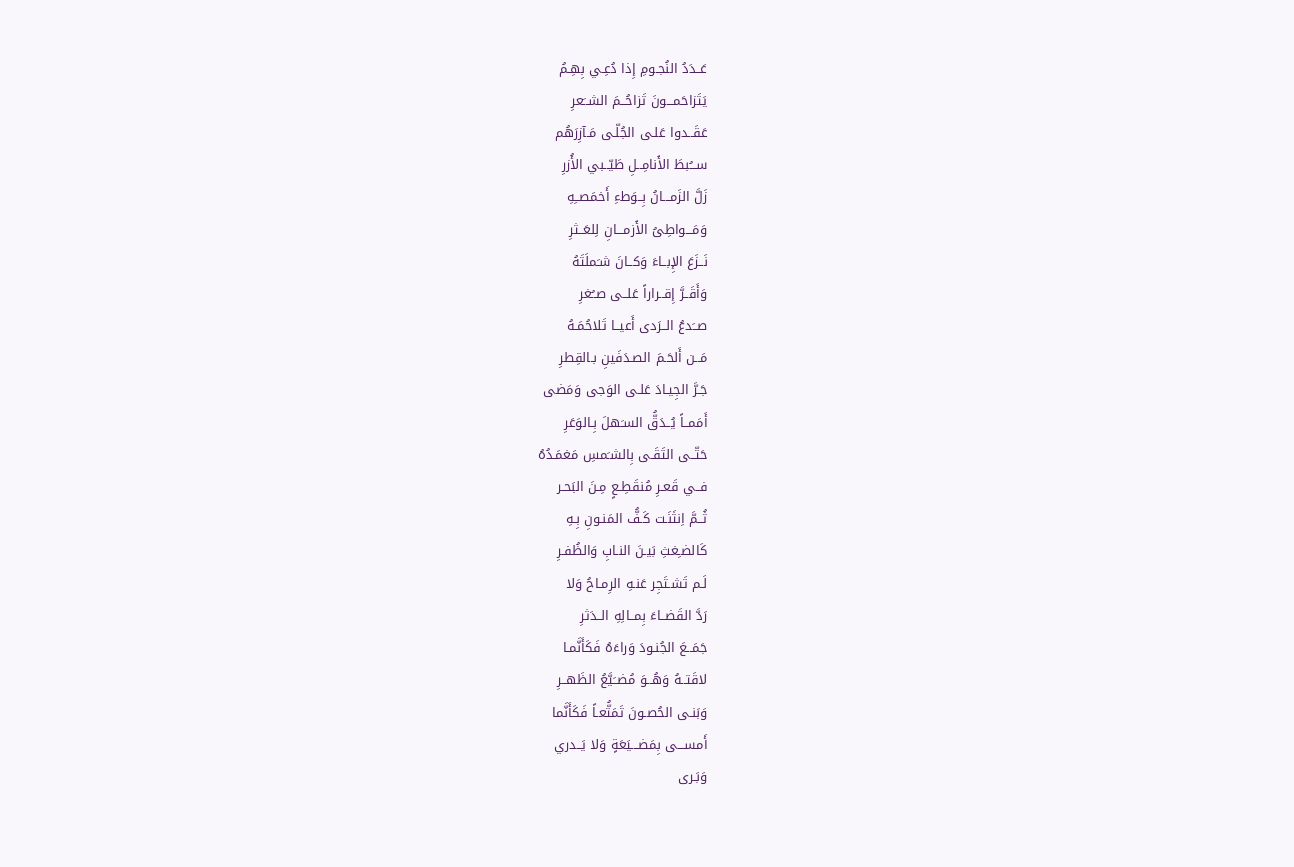عَــدَدُ النُجـومِ إِذا دُعِـي بِهِـمُ
يَتَزاحَمـــونَ تَزاحُــمَ الشــَعرِ
عَقَــدوا عَلـى الجُلّـى مَـآزِرَهُم
ســـُبطَ الأَنامِــلِ طَيّــبي الأُزرِ
زَلَّ الزَمـــانُ بِــوَطءِ أَخمَصــِهِ
وَمَـــواطِىُ الأَزمـــانِ لِلعَــثرِ
نَــزَعَ الإِبــاءَ وَكــانَ شـَملَتَهُ
وَأَقَــرَّ إِقــراراً عَلــى صــُغرِ
صــَدعُ الــرَدى أَعيــا تَلاحُمَـهُ
مَــن أَلحَـمَ الصـدَفَينِ بـالقِطرِ
جَـرَّ الجِيـادَ عَلـى الوَجى وَمَضى
أَمَمــاً يُــدَقُّ السـَهلَ بِـالوَعَرِ
حَتّــى التَقَـى بِالشـَمسِ مَغمَـدُهُ
فــي قَعـرِ مُنقَطِـعٍ مِـنَ البَحـر
ثُــمَّ اِنثَنَـت كَـفُّ المَنـونِ بِـهِ
كَالضـِغثِ بَيـنَ النـابِ وَالظُفـرِ
لَـم تَشـتَجِر عَنـهِ الرِمـاحُ وَلا
رَدَّ القَضــاءَ بِمــالِهِ الــدَثرِ
جَمَــعَ الجُنـودَ وَراءَهُ فَكَأَنَّمـا
لاقَتــهُ وَهُــوَ مُضــَيَّعُ الظَهــرِ
وَبَنـى الحُصـونَ تَمَتُّعـاً فَكَأَنَّما
أَمســـى بِمَضـــيَعَةٍ وَلا يَــدري
وَبَـرى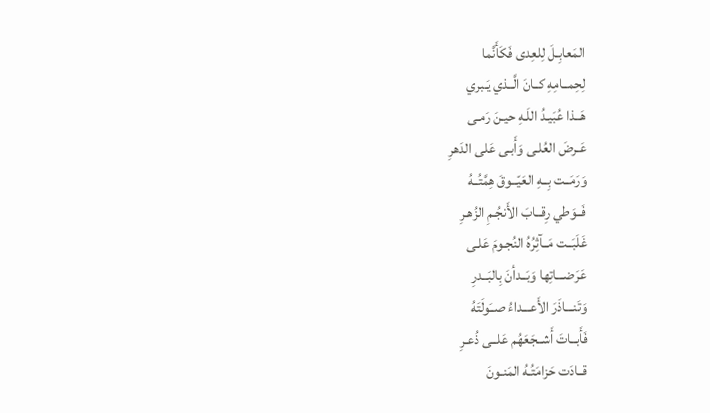المَعابِـلَ لِلعِدى فَكَأَنَّما
لِحِمــامِهِ كــانَ الَّــذي يَـبري
هَــذا عُبَيـدُ اللَـهِ حيـنَ رَمـى
عَـرضَ العُلـى وَأَبـى عَلى الدَهرِ
وَرَمَــت بِــهِ العَيّــوقَ هِمَّتُــهُ
فَــوَطي رِقــابَ الأَنجُـمِ الزُهـرِ
غَلَبَــت مَــآثِرُهُ النُجـومَ عَلـى
عَرَضـــاتِها وَبَــدأنَ بِالبَــدرِ
وَتَنـــاذَرَ الأَعـــداءُ صــَولَتَهُ
فَأَبــاتَ أَشــجَعَهُم عَلــى ذُعـرِ
قــادَت حَزامَتُـهُ المَنـونَ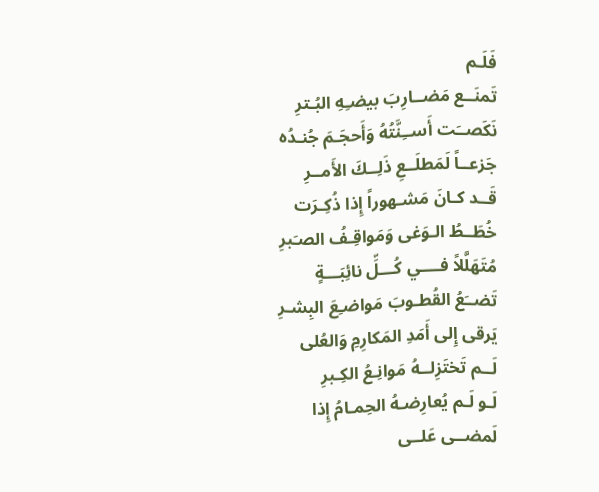فَلَـم
تَمنَــع مَضــارِبَ بيضـِهِ البُـترِ
نَكَصــَت أَســِنَّتُهُ وَأَحجَـمَ جُنـدُه
جَزعــاً لَمَطلَــعِ ذَلِــكَ الأَمــرِ
قَــد كـانَ مَشـهوراً إِذا ذُكِـرَت
خُطَــطُ الـوَغى وَمَواقِـفُ الصـَبرِ
مُتَهَلَّلاً فــــي كُـــلِّ نائِبَـــةٍ
تَضــَعُ القُطـوبَ مَواضـِعَ البِشـرِ
يَرقى إِلى أَمَدِ المَكارِمِ وَالعُلى
لَــم تَختَزِلــهُ مَوانِـعُ الكِـبرِ
لَـو لَـم يُعارِضـهُ الحِمـامُ إِذا
لَمضــى عَلــى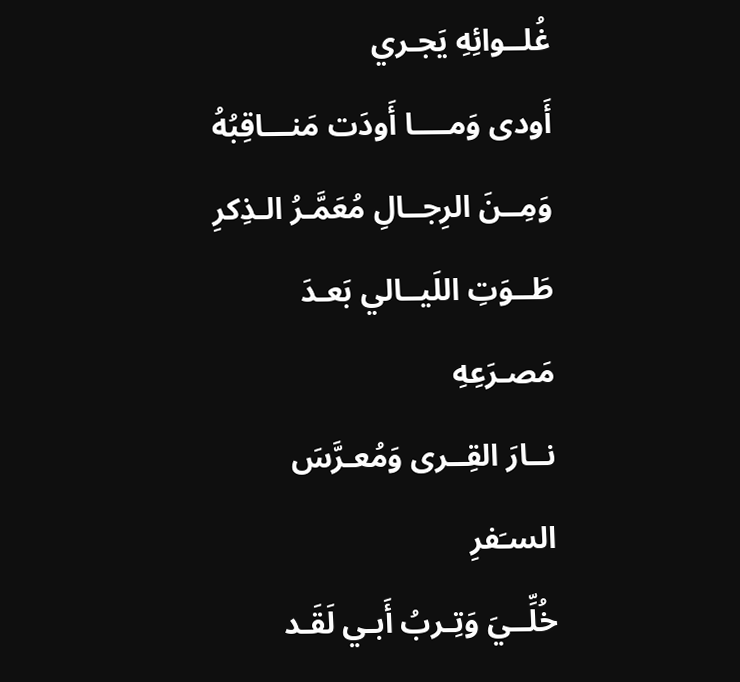غُلــوائِهِ يَجـري
أَودى وَمــــا أَودَت مَنـــاقِبُهُ
وَمِــنَ الرِجــالِ مُعَمَّـرُ الـذِكرِ
طَــوَتِ اللَيــالي بَعـدَ مَصـرَعِهِ
نــارَ القِــرى وَمُعـرَّسَ السـَفرِ
خُلِّــيَ وَتِـربُ أَبـي لَقَـد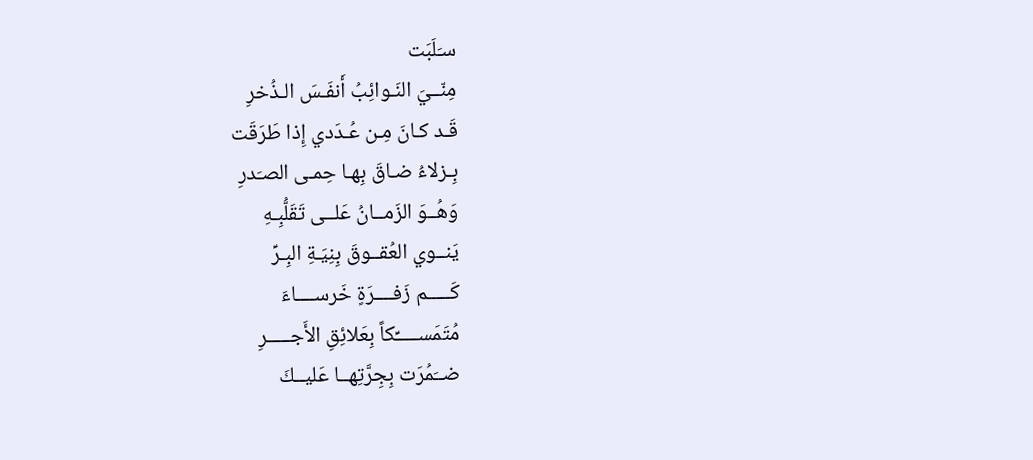سـَلَبَت
مِنّــيَ النَـوائِبُ أَنفَـسَ الـذُخرِ
قَـد كـانَ مِـن عُـدَدي إِذا طَرَقَت
بِـزلاءُ ضـاقَ بِهـا حِمـى الصـَدرِ
وَهُــوَ الزَمــانُ عَلــى تَقَلُّبِـهِ
يَنــوي العُقــوقَ بِنِيَـةِ البِـرِّ
كَـــــم زَفــــرَةٍ خَرســــاءَ
مُتَمَســـــِّكاً بِعَلائِقِ الأَجـــــرِ
ضــَمُرَت بِجِرَّتِهــا عَليــكَ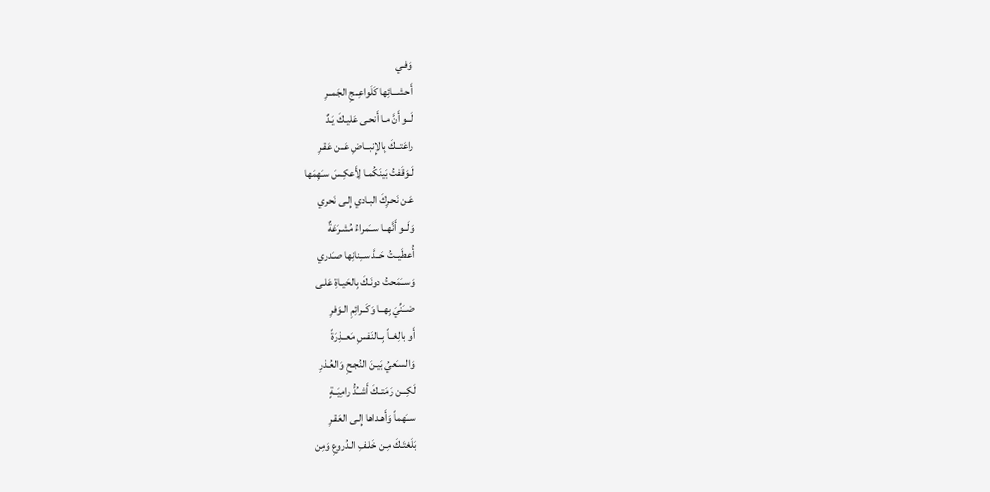وَفـي
أَحشـــائِها كَلَواعِــجِ الجَمــرِ
لَــو أَنَّ مـا أَنحـى عَليـكَ يَـدٌ
راعَتــكَ بِالإِنبــاضِ عَــن عَقـرِ
لَـوَقَفتُ بَينَكُمـا لِأَعكِـسَ سـَهِمَها
عَـن نَحـرِكَ البـادي إِلـى نَحري
وَلَــو أَنَّهــا ســَمراءُ مُشـرَعَةٌ
أُعطَيــتُ حَــدَّ ســِنانِها صـَدري
وَســَمَحتُ دونَـكَ بِالحَيـاةِ عَلـى
ضــَنِّيَ بِهــا وَكَــرائِمِ الـوَفرِ
أَو بالِغــاً بِــالنَفسِ مَعــذِرَةً
وَالسـَعيُ بَيـنَ النُجـحِ وَالعُـذرِ
لَكِـــن رَمَتــكَ أَشــُدُّ رامِيَــةٍ
ســَهماً وَأَهـداها إِلـى العَقـرِ
بَلَغتَـكَ مِـن خَلـفِ الـدُروعِ وَمِن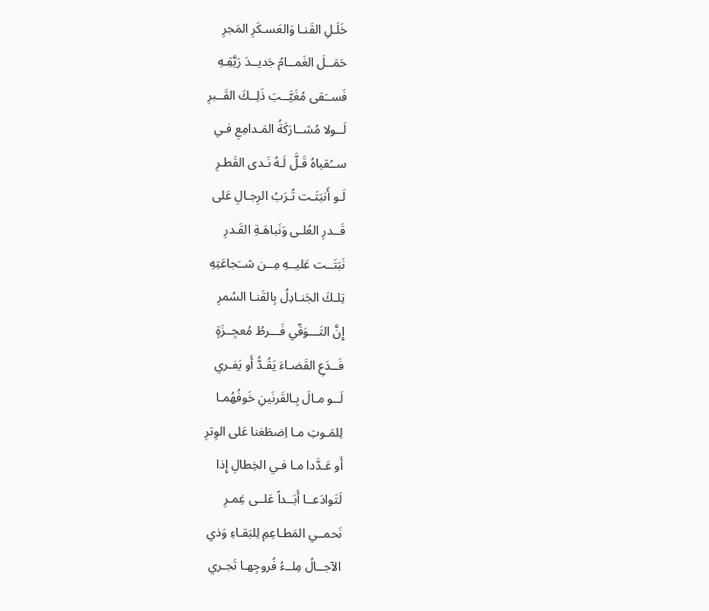خَلَـلِ القَنـا وَالعَسـكَرِ المَجرِ
حَمَــلَ الغَمــامُ جَديــدَ رَيَّقِـهِ
فَســَقى مُغَيَّــبَ ذَلِــكَ القَــبرِ
لَــولا مُشــارَكَةُ المَـدامِعِ فـي
ســُقياهُ قَـلَّ لَـهُ نَـدى القَطـرِ
لَـو أَنبَتَـت تُـرَبُ الرِجـالِ عَلى
قَــدرِ العُلـى وَنَباهَـةِ القَـدرِ
نَبَتَــت عَليــهِ مِــن شــَجاعَتِهِ
تِلـكَ الجَنـادِلُ بِالقَنـا السُمرِ
إِنَّ التَـــوَقّي فَـــرطُ مُعجِــزَةٍ
فَــدَعِ القَضـاءَ يَقُـدُّ أَو يَفـري
لَــو مـالَ بِـالقَرنَينِ خَوفُهُمـا
لِلمَـوتِ مـا اِضطَغنا عَلى الوِترِ
أَو عَـدَّدا مـا فـي الخِطالِ إِذا
لَتَوادَعــا أَبَــداً عَلــى غِمـرِ
نَحمــي المَطـاعِمِ لِلبَقـاءِ وَذي
الآجــالُ مِلــءُ فُروجِهـا تَجـري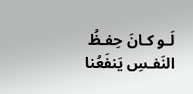لَـو كـانَ حِفـظُ النَفـسِ يَنفَعُنا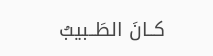كــانَ الطَــبيبُ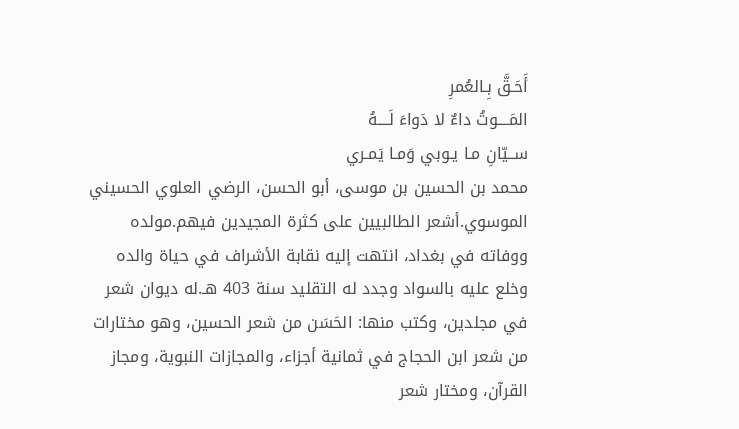أَحَـقَّ بِـالعُمرِ
المَــــوتُ داءٌ لا دَواءَ لَــــهُ
ســيّانِ مـا يـوبي وَمـا يَمـري
محمد بن الحسين بن موسى، أبو الحسن، الرضي العلوي الحسيني الموسوي.أشعر الطالبيين على كثرة المجيدين فيهم.مولده ووفاته في بغداد، انتهت إليه نقابة الأشراف في حياة والده وخلع عليه بالسواد وجدد له التقليد سنة 403 هـ.له ديوان شعر في مجلدين، وكتب منها: الحَسَن من شعر الحسين، وهو مختارات من شعر ابن الحجاج في ثمانية أجزاء، والمجازات النبوية، ومجاز القرآن، ومختار شعر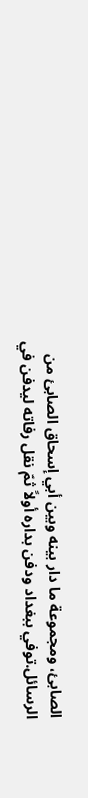الصابئ، ومجموعة ما دار بينه وبين أبي إسحاق الصابئ من الرسائل.توفي ببغداد ودفن بداره أولاً ثمّ نقل رفاته ليدفن في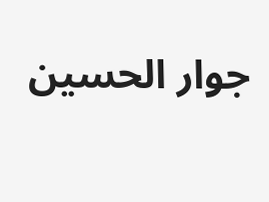جوار الحسين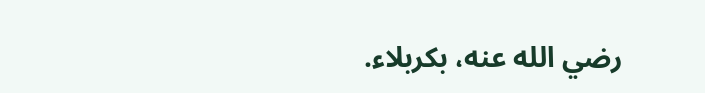رضي الله عنه، بكربلاء.